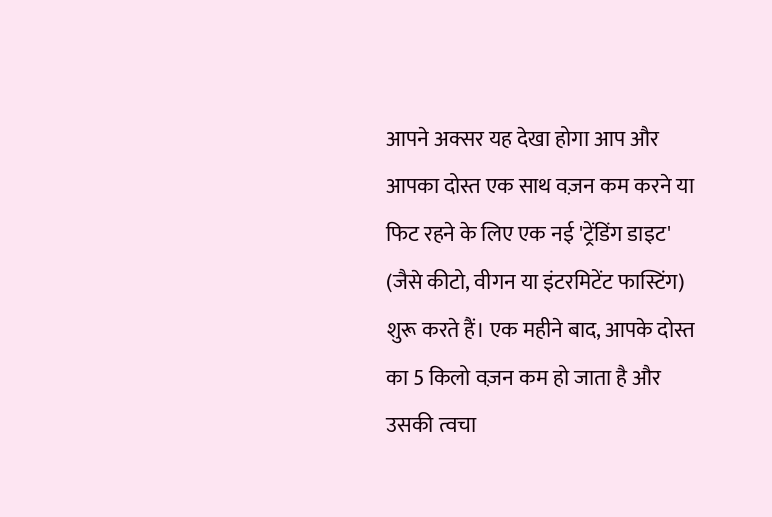आपने अक्सर यह देखा होगा आप और आपका दोस्त एक साथ वज़न कम करने या फिट रहने के लिए एक नई 'ट्रेंडिंग डाइट' (जैसे कीटो, वीगन या इंटरमिटेंट फास्टिंग) शुरू करते हैं। एक महीने बाद, आपके दोस्त का 5 किलो वज़न कम हो जाता है और उसकी त्वचा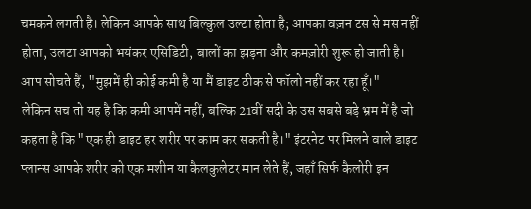चमकने लगती है। लेकिन आपके साथ बिल्कुल उल्टा होता है; आपका वज़न टस से मस नहीं होता, उलटा आपको भयंकर एसिडिटी, बालों का झड़ना और कमज़ोरी शुरू हो जाती है। आप सोचते हैं, "मुझमें ही कोई कमी है या मैं डाइट ठीक से फॉलो नहीं कर रहा हूँ।"
लेकिन सच तो यह है कि कमी आपमें नहीं, बल्कि 21वीं सदी के उस सबसे बड़े भ्रम में है जो कहता है कि "एक ही डाइट हर शरीर पर काम कर सकती है।" इंटरनेट पर मिलने वाले डाइट प्लान्स आपके शरीर को एक मशीन या कैलकुलेटर मान लेते हैं, जहाँ सिर्फ कैलोरी इन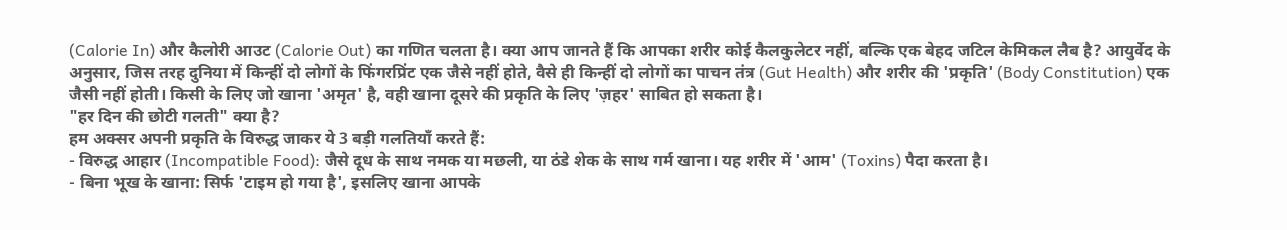(Calorie In) और कैलोरी आउट (Calorie Out) का गणित चलता है। क्या आप जानते हैं कि आपका शरीर कोई कैलकुलेटर नहीं, बल्कि एक बेहद जटिल केमिकल लैब है? आयुर्वेद के अनुसार, जिस तरह दुनिया में किन्हीं दो लोगों के फिंगरप्रिंट एक जैसे नहीं होते, वैसे ही किन्हीं दो लोगों का पाचन तंत्र (Gut Health) और शरीर की 'प्रकृति' (Body Constitution) एक जैसी नहीं होती। किसी के लिए जो खाना 'अमृत' है, वही खाना दूसरे की प्रकृति के लिए 'ज़हर' साबित हो सकता है।
"हर दिन की छोटी गलती" क्या है?
हम अक्सर अपनी प्रकृति के विरुद्ध जाकर ये 3 बड़ी गलतियाँ करते हैं:
- विरुद्ध आहार (Incompatible Food): जैसे दूध के साथ नमक या मछली, या ठंडे शेक के साथ गर्म खाना। यह शरीर में 'आम' (Toxins) पैदा करता है।
- बिना भूख के खाना: सिर्फ 'टाइम हो गया है', इसलिए खाना आपके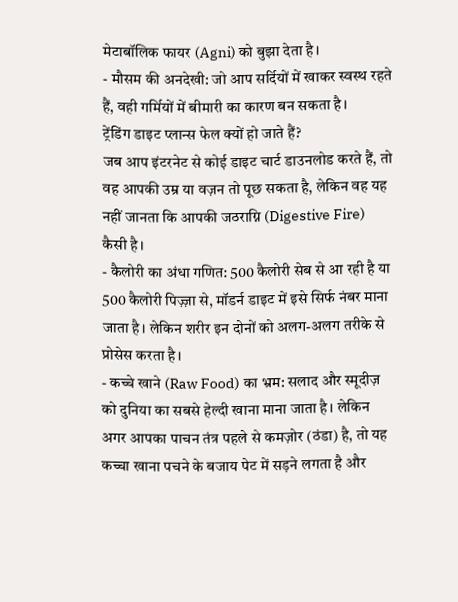मेटाबॉलिक फायर (Agni) को बुझा देता है।
- मौसम की अनदेखी: जो आप सर्दियों में खाकर स्वस्थ रहते हैं, वही गर्मियों में बीमारी का कारण बन सकता है।
ट्रेंडिंग डाइट प्लान्स फेल क्यों हो जाते हैं?
जब आप इंटरनेट से कोई डाइट चार्ट डाउनलोड करते हैं, तो वह आपकी उम्र या वज़न तो पूछ सकता है, लेकिन वह यह नहीं जानता कि आपकी जठराग्नि (Digestive Fire) कैसी है।
- कैलोरी का अंधा गणित: 500 कैलोरी सेब से आ रही है या 500 कैलोरी पिज़्ज़ा से, मॉडर्न डाइट में इसे सिर्फ नंबर माना जाता है। लेकिन शरीर इन दोनों को अलग-अलग तरीके से प्रोसेस करता है।
- कच्चे खाने (Raw Food) का भ्रम: सलाद और स्मूदीज़ को दुनिया का सबसे हेल्दी खाना माना जाता है। लेकिन अगर आपका पाचन तंत्र पहले से कमज़ोर (ठंडा) है, तो यह कच्चा खाना पचने के बजाय पेट में सड़ने लगता है और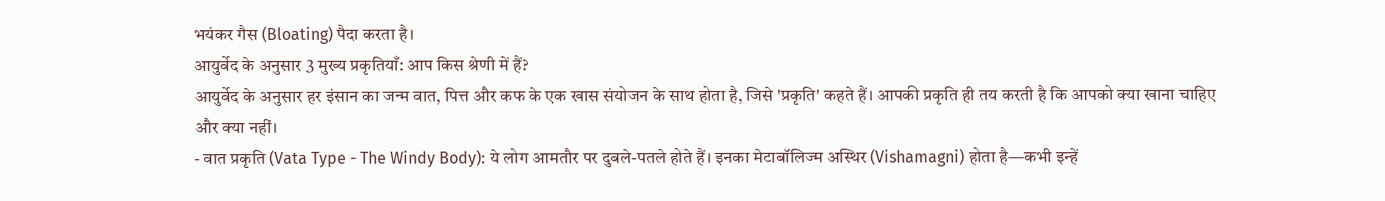भयंकर गैस (Bloating) पैदा करता है।
आयुर्वेद के अनुसार 3 मुख्य प्रकृतियाँ: आप किस श्रेणी में हैं?
आयुर्वेद के अनुसार हर इंसान का जन्म वात, पित्त और कफ के एक खास संयोजन के साथ होता है, जिसे 'प्रकृति' कहते हैं। आपकी प्रकृति ही तय करती है कि आपको क्या खाना चाहिए और क्या नहीं।
- वात प्रकृति (Vata Type - The Windy Body): ये लोग आमतौर पर दुबले-पतले होते हैं। इनका मेटाबॉलिज्म अस्थिर (Vishamagni) होता है—कभी इन्हें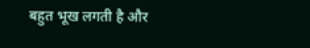बहुत भूख लगती है और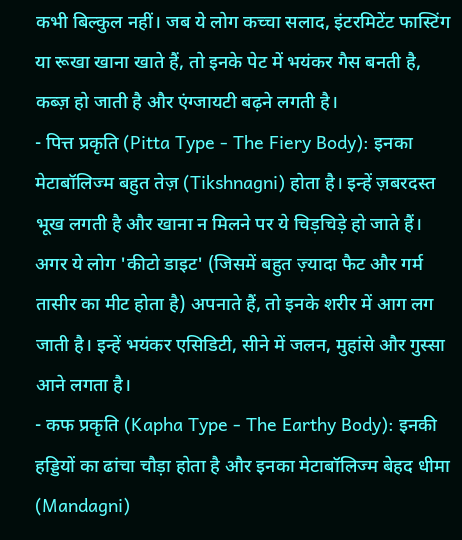कभी बिल्कुल नहीं। जब ये लोग कच्चा सलाद, इंटरमिटेंट फास्टिंग या रूखा खाना खाते हैं, तो इनके पेट में भयंकर गैस बनती है, कब्ज़ हो जाती है और एंग्जायटी बढ़ने लगती है।
- पित्त प्रकृति (Pitta Type - The Fiery Body): इनका मेटाबॉलिज्म बहुत तेज़ (Tikshnagni) होता है। इन्हें ज़बरदस्त भूख लगती है और खाना न मिलने पर ये चिड़चिड़े हो जाते हैं। अगर ये लोग 'कीटो डाइट' (जिसमें बहुत ज़्यादा फैट और गर्म तासीर का मीट होता है) अपनाते हैं, तो इनके शरीर में आग लग जाती है। इन्हें भयंकर एसिडिटी, सीने में जलन, मुहांसे और गुस्सा आने लगता है।
- कफ प्रकृति (Kapha Type - The Earthy Body): इनकी हड्डियों का ढांचा चौड़ा होता है और इनका मेटाबॉलिज्म बेहद धीमा (Mandagni)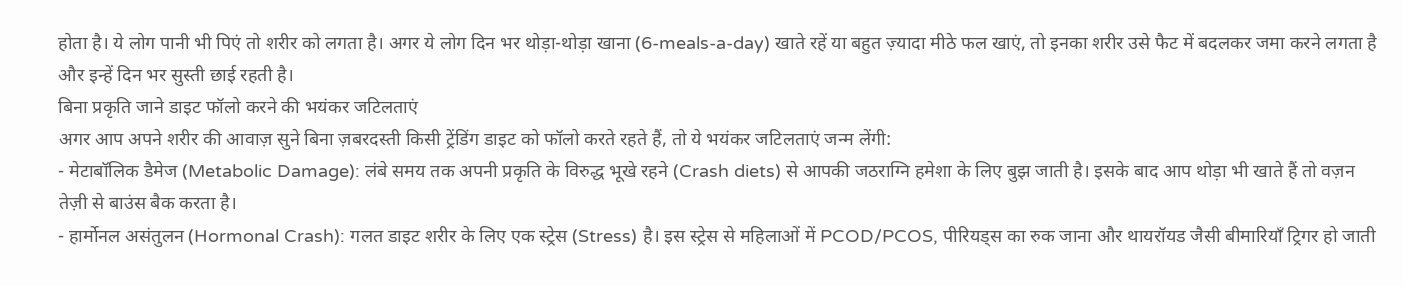होता है। ये लोग पानी भी पिएं तो शरीर को लगता है। अगर ये लोग दिन भर थोड़ा-थोड़ा खाना (6-meals-a-day) खाते रहें या बहुत ज़्यादा मीठे फल खाएं, तो इनका शरीर उसे फैट में बदलकर जमा करने लगता है और इन्हें दिन भर सुस्ती छाई रहती है।
बिना प्रकृति जाने डाइट फॉलो करने की भयंकर जटिलताएं
अगर आप अपने शरीर की आवाज़ सुने बिना ज़बरदस्ती किसी ट्रेंडिंग डाइट को फॉलो करते रहते हैं, तो ये भयंकर जटिलताएं जन्म लेंगी:
- मेटाबॉलिक डैमेज (Metabolic Damage): लंबे समय तक अपनी प्रकृति के विरुद्ध भूखे रहने (Crash diets) से आपकी जठराग्नि हमेशा के लिए बुझ जाती है। इसके बाद आप थोड़ा भी खाते हैं तो वज़न तेज़ी से बाउंस बैक करता है।
- हार्मोनल असंतुलन (Hormonal Crash): गलत डाइट शरीर के लिए एक स्ट्रेस (Stress) है। इस स्ट्रेस से महिलाओं में PCOD/PCOS, पीरियड्स का रुक जाना और थायरॉयड जैसी बीमारियाँ ट्रिगर हो जाती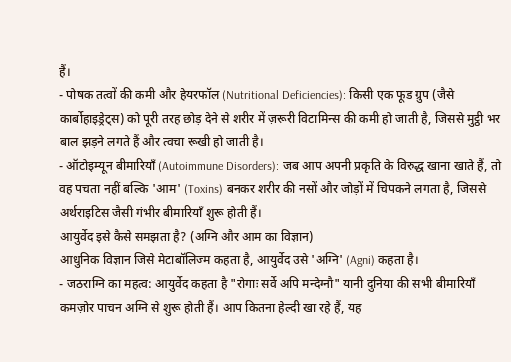हैं।
- पोषक तत्वों की कमी और हेयरफॉल (Nutritional Deficiencies): किसी एक फूड ग्रुप (जैसे कार्बोहाइड्रेट्स) को पूरी तरह छोड़ देने से शरीर में ज़रूरी विटामिन्स की कमी हो जाती है, जिससे मुट्ठी भर बाल झड़ने लगते हैं और त्वचा रूखी हो जाती है।
- ऑटोइम्यून बीमारियाँ (Autoimmune Disorders): जब आप अपनी प्रकृति के विरुद्ध खाना खाते हैं, तो वह पचता नहीं बल्कि 'आम' (Toxins) बनकर शरीर की नसों और जोड़ों में चिपकने लगता है, जिससे अर्थराइटिस जैसी गंभीर बीमारियाँ शुरू होती हैं।
आयुर्वेद इसे कैसे समझता है? (अग्नि और आम का विज्ञान)
आधुनिक विज्ञान जिसे मेटाबॉलिज्म कहता है, आयुर्वेद उसे 'अग्नि' (Agni) कहता है।
- जठराग्नि का महत्व: आयुर्वेद कहता है "रोगाः सर्वे अपि मन्देग्नौ" यानी दुनिया की सभी बीमारियाँ कमज़ोर पाचन अग्नि से शुरू होती हैं। आप कितना हेल्दी खा रहे हैं, यह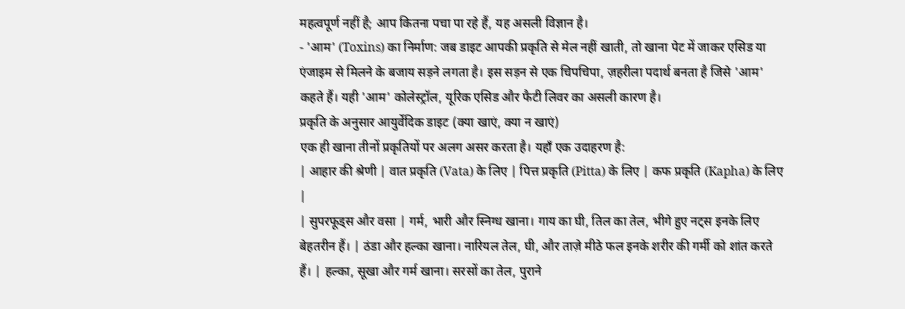महत्वपूर्ण नहीं है; आप कितना पचा पा रहे हैं, यह असली विज्ञान है।
- 'आम' (Toxins) का निर्माण: जब डाइट आपकी प्रकृति से मेल नहीं खाती, तो खाना पेट में जाकर एसिड या एंजाइम से मिलने के बजाय सड़ने लगता है। इस सड़न से एक चिपचिपा, ज़हरीला पदार्थ बनता है जिसे 'आम' कहते हैं। यही 'आम' कोलेस्ट्रॉल, यूरिक एसिड और फैटी लिवर का असली कारण है।
प्रकृति के अनुसार आयुर्वेदिक डाइट (क्या खाएं, क्या न खाएं)
एक ही खाना तीनों प्रकृतियों पर अलग असर करता है। यहाँ एक उदाहरण है:
| आहार की श्रेणी | वात प्रकृति (Vata) के लिए | पित्त प्रकृति (Pitta) के लिए | कफ प्रकृति (Kapha) के लिए |
| सुपरफूड्स और वसा | गर्म, भारी और स्निग्ध खाना। गाय का घी, तिल का तेल, भीगे हुए नट्स इनके लिए बेहतरीन हैं। | ठंडा और हल्का खाना। नारियल तेल, घी, और ताज़े मीठे फल इनके शरीर की गर्मी को शांत करते हैं। | हल्का, सूखा और गर्म खाना। सरसों का तेल, पुराने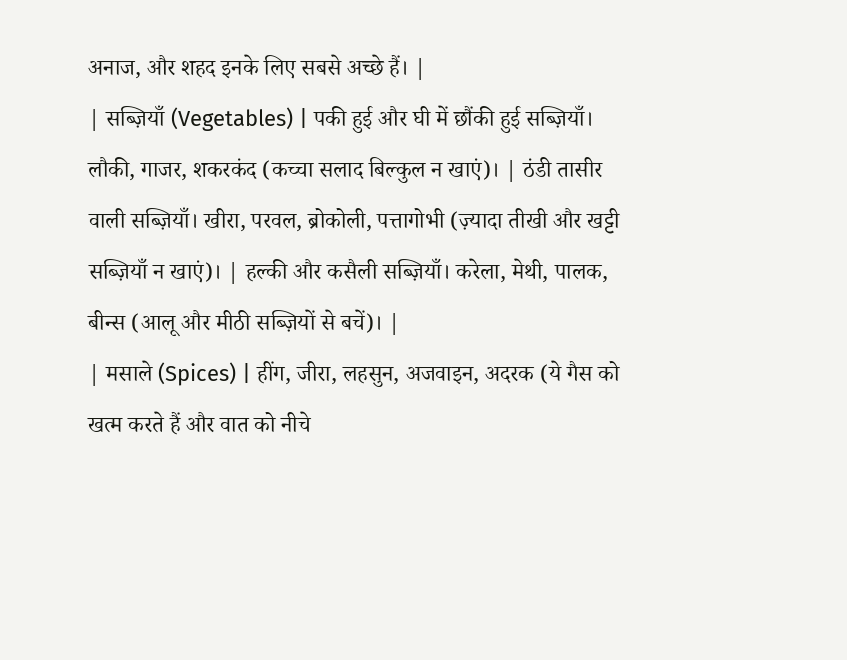अनाज, और शहद इनके लिए सबसे अच्छे हैं। |
| सब्ज़ियाँ (Vegetables) | पकी हुई और घी में छौंकी हुई सब्ज़ियाँ। लौकी, गाजर, शकरकंद (कच्चा सलाद बिल्कुल न खाएं)। | ठंडी तासीर वाली सब्ज़ियाँ। खीरा, परवल, ब्रोकोली, पत्तागोभी (ज़्यादा तीखी और खट्टी सब्ज़ियाँ न खाएं)। | हल्की और कसैली सब्ज़ियाँ। करेला, मेथी, पालक, बीन्स (आलू और मीठी सब्ज़ियों से बचें)। |
| मसाले (Spices) | हींग, जीरा, लहसुन, अजवाइन, अदरक (ये गैस को खत्म करते हैं और वात को नीचे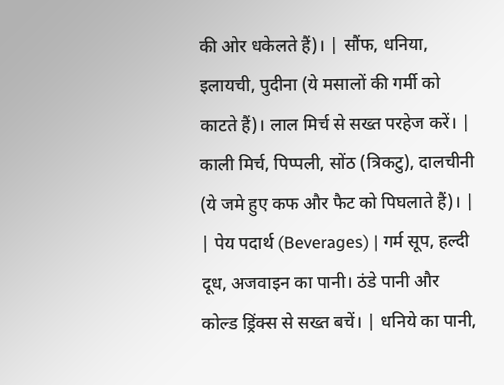की ओर धकेलते हैं)। | सौंफ, धनिया, इलायची, पुदीना (ये मसालों की गर्मी को काटते हैं)। लाल मिर्च से सख्त परहेज करें। | काली मिर्च, पिप्पली, सोंठ (त्रिकटु), दालचीनी (ये जमे हुए कफ और फैट को पिघलाते हैं)। |
| पेय पदार्थ (Beverages) | गर्म सूप, हल्दी दूध, अजवाइन का पानी। ठंडे पानी और कोल्ड ड्रिंक्स से सख्त बचें। | धनिये का पानी,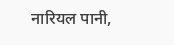नारियल पानी,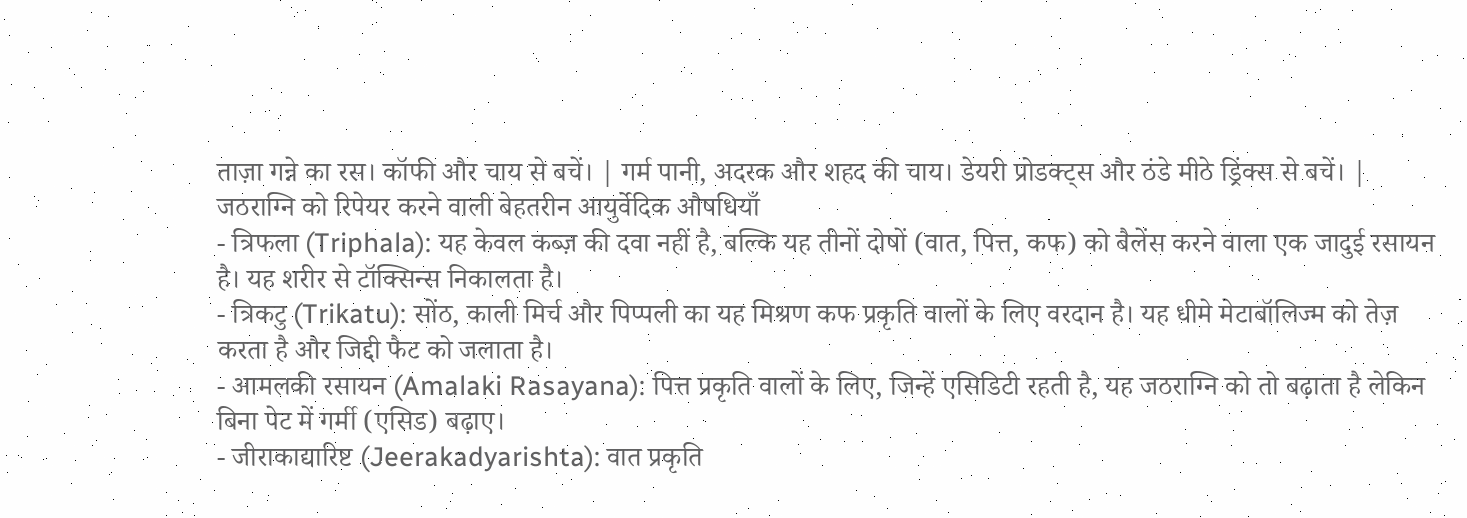ताज़ा गन्ने का रस। कॉफी और चाय से बचें। | गर्म पानी, अदरक और शहद की चाय। डेयरी प्रोडक्ट्स और ठंडे मीठे ड्रिंक्स से बचें। |
जठराग्नि को रिपेयर करने वाली बेहतरीन आयुर्वेदिक औषधियाँ
- त्रिफला (Triphala): यह केवल कब्ज़ की दवा नहीं है, बल्कि यह तीनों दोषों (वात, पित्त, कफ) को बैलेंस करने वाला एक जादुई रसायन है। यह शरीर से टॉक्सिन्स निकालता है।
- त्रिकटु (Trikatu): सोंठ, काली मिर्च और पिप्पली का यह मिश्रण कफ प्रकृति वालों के लिए वरदान है। यह धीमे मेटाबॉलिज्म को तेज़ करता है और जिद्दी फैट को जलाता है।
- आमलकी रसायन (Amalaki Rasayana): पित्त प्रकृति वालों के लिए, जिन्हें एसिडिटी रहती है, यह जठराग्नि को तो बढ़ाता है लेकिन बिना पेट में गर्मी (एसिड) बढ़ाए।
- जीराकाद्यारिष्ट (Jeerakadyarishta): वात प्रकृति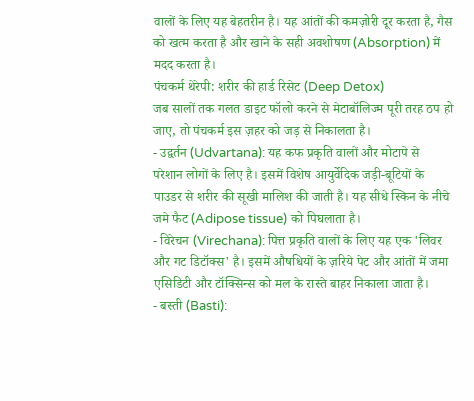वालों के लिए यह बेहतरीन है। यह आंतों की कमज़ोरी दूर करता है, गैस को खत्म करता है और खाने के सही अवशोषण (Absorption) में मदद करता है।
पंचकर्म थेरेपी: शरीर की हार्ड रिसेट (Deep Detox)
जब सालों तक गलत डाइट फॉलो करने से मेटाबॉलिज्म पूरी तरह ठप हो जाए, तो पंचकर्म इस ज़हर को जड़ से निकालता है।
- उद्वर्तन (Udvartana): यह कफ प्रकृति वालों और मोटापे से परेशान लोगों के लिए है। इसमें विशेष आयुर्वेदिक जड़ी-बूटियों के पाउडर से शरीर की सूखी मालिश की जाती है। यह सीधे स्किन के नीचे जमे फैट (Adipose tissue) को पिघलाता है।
- विरेचन (Virechana): पित्त प्रकृति वालों के लिए यह एक 'लिवर और गट डिटॉक्स' है। इसमें औषधियों के ज़रिये पेट और आंतों में जमा एसिडिटी और टॉक्सिन्स को मल के रास्ते बाहर निकाला जाता है।
- बस्ती (Basti):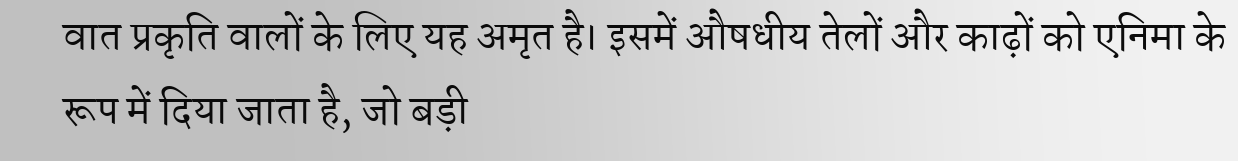वात प्रकृति वालों के लिए यह अमृत है। इसमें औषधीय तेलों और काढ़ों को एनिमा के रूप में दिया जाता है, जो बड़ी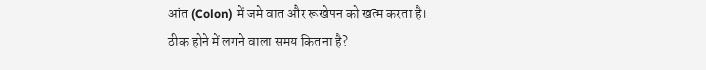आंत (Colon) में जमे वात और रूखेपन को खत्म करता है।
ठीक होने में लगने वाला समय कितना है?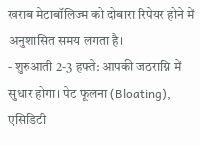खराब मेटाबॉलिज्म को दोबारा रिपेयर होने में अनुशासित समय लगता है।
- शुरुआती 2-3 हफ्ते: आपकी जठराग्नि में सुधार होगा। पेट फूलना (Bloating), एसिडिटी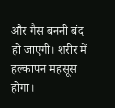और गैस बननी बंद हो जाएगी। शरीर में हल्कापन महसूस होगा।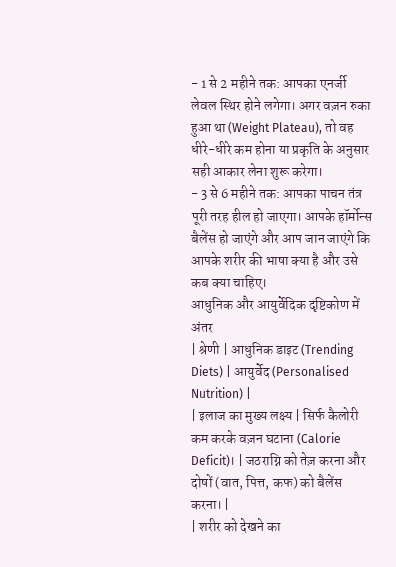- 1 से 2 महीने तक: आपका एनर्जी लेवल स्थिर होने लगेगा। अगर वज़न रुका हुआ था (Weight Plateau), तो वह धीरे-धीरे कम होना या प्रकृति के अनुसार सही आकार लेना शुरू करेगा।
- 3 से 6 महीने तक: आपका पाचन तंत्र पूरी तरह हील हो जाएगा। आपके हॉर्मोन्स बैलेंस हो जाएंगे और आप जान जाएंगे कि आपके शरीर की भाषा क्या है और उसे कब क्या चाहिए।
आधुनिक और आयुर्वेदिक दृष्टिकोण में अंतर
| श्रेणी | आधुनिक डाइट (Trending Diets) | आयुर्वेद (Personalised Nutrition) |
| इलाज का मुख्य लक्ष्य | सिर्फ कैलोरी कम करके वज़न घटाना (Calorie Deficit)। | जठराग्नि को तेज़ करना और दोषों (वात, पित्त, कफ) को बैलेंस करना। |
| शरीर को देखने का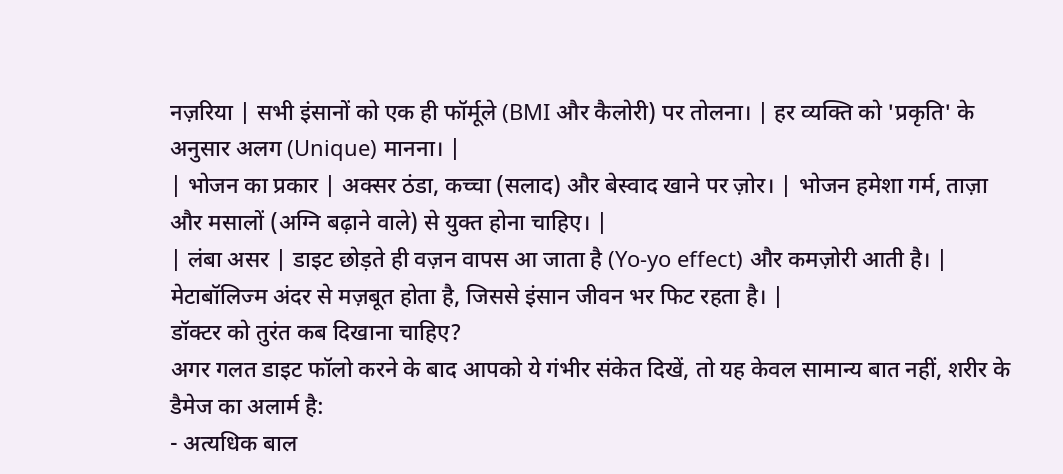नज़रिया | सभी इंसानों को एक ही फॉर्मूले (BMI और कैलोरी) पर तोलना। | हर व्यक्ति को 'प्रकृति' के अनुसार अलग (Unique) मानना। |
| भोजन का प्रकार | अक्सर ठंडा, कच्चा (सलाद) और बेस्वाद खाने पर ज़ोर। | भोजन हमेशा गर्म, ताज़ा और मसालों (अग्नि बढ़ाने वाले) से युक्त होना चाहिए। |
| लंबा असर | डाइट छोड़ते ही वज़न वापस आ जाता है (Yo-yo effect) और कमज़ोरी आती है। | मेटाबॉलिज्म अंदर से मज़बूत होता है, जिससे इंसान जीवन भर फिट रहता है। |
डॉक्टर को तुरंत कब दिखाना चाहिए?
अगर गलत डाइट फॉलो करने के बाद आपको ये गंभीर संकेत दिखें, तो यह केवल सामान्य बात नहीं, शरीर के डैमेज का अलार्म है:
- अत्यधिक बाल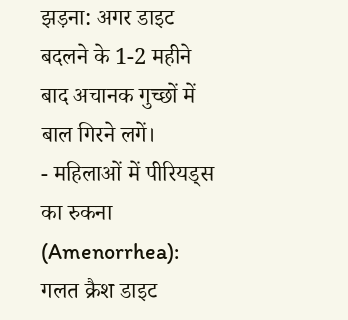झड़ना: अगर डाइट बदलने के 1-2 महीने बाद अचानक गुच्छों में बाल गिरने लगें।
- महिलाओं में पीरियड्स का रुकना (Amenorrhea): गलत क्रैश डाइट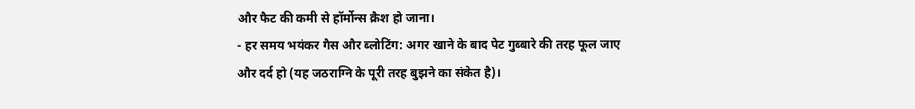और फैट की कमी से हॉर्मोन्स क्रैश हो जाना।
- हर समय भयंकर गैस और ब्लोटिंग: अगर खाने के बाद पेट गुब्बारे की तरह फूल जाए और दर्द हो (यह जठराग्नि के पूरी तरह बुझने का संकेत है)।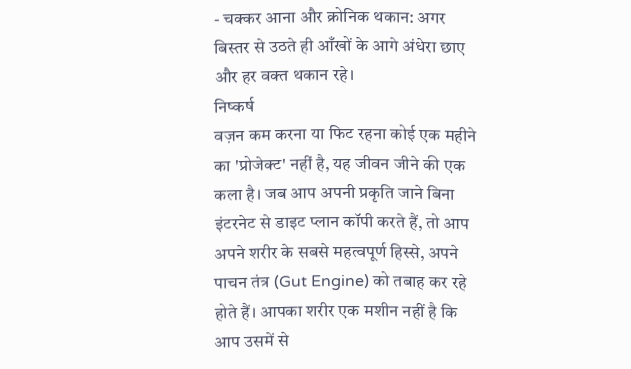- चक्कर आना और क्रोनिक थकान: अगर बिस्तर से उठते ही आँखों के आगे अंधेरा छाए और हर वक्त थकान रहे।
निष्कर्ष
वज़न कम करना या फिट रहना कोई एक महीने का 'प्रोजेक्ट' नहीं है, यह जीवन जीने की एक कला है। जब आप अपनी प्रकृति जाने बिना इंटरनेट से डाइट प्लान कॉपी करते हैं, तो आप अपने शरीर के सबसे महत्वपूर्ण हिस्से, अपने पाचन तंत्र (Gut Engine) को तबाह कर रहे होते हैं। आपका शरीर एक मशीन नहीं है कि आप उसमें से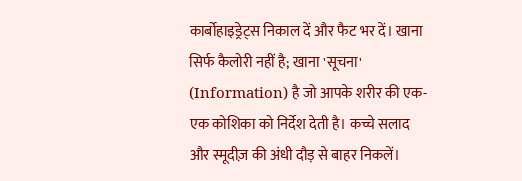कार्बोहाइड्रेट्स निकाल दें और फैट भर दें। खाना सिर्फ कैलोरी नहीं है; खाना 'सूचना' (Information) है जो आपके शरीर की एक-एक कोशिका को निर्देश देती है। कच्चे सलाद और स्मूदीज़ की अंधी दौड़ से बाहर निकलें।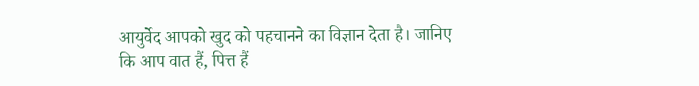आयुर्वेद आपको खुद को पहचानने का विज्ञान देता है। जानिए कि आप वात हैं, पित्त हैं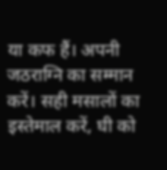या कफ हैं। अपनी जठराग्नि का सम्मान करें। सही मसालों का इस्तेमाल करें, घी को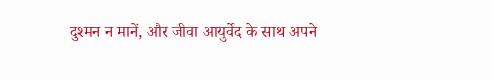दुश्मन न मानें, और जीवा आयुर्वेद के साथ अपने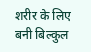शरीर के लिए बनी बिल्कुल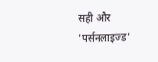सही और 'पर्सनलाइज्ड'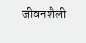जीवनशैली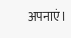अपनाएं।